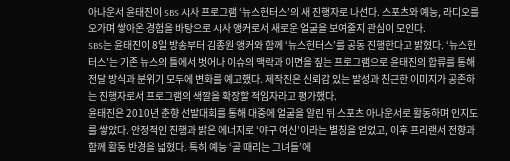아나운서 윤태진이 SBS 시사 프로그램 ‘뉴스헌터스’의 새 진행자로 나선다. 스포츠와 예능, 라디오를 오가며 쌓아온 경험을 바탕으로 시사 앵커로서 새로운 얼굴을 보여줄지 관심이 모인다.
SBS는 윤태진이 8일 방송부터 김종원 앵커와 함께 ‘뉴스헌터스’를 공동 진행한다고 밝혔다. ‘뉴스헌터스’는 기존 뉴스의 틀에서 벗어나 이슈의 맥락과 이면을 짚는 프로그램으로 윤태진의 합류를 통해 전달 방식과 분위기 모두에 변화를 예고했다. 제작진은 신뢰감 있는 발성과 친근한 이미지가 공존하는 진행자로서 프로그램의 색깔을 확장할 적임자라고 평가했다.
윤태진은 2010년 춘향 선발대회를 통해 대중에 얼굴을 알린 뒤 스포츠 아나운서로 활동하며 인지도를 쌓았다. 안정적인 진행과 밝은 에너지로 ‘야구 여신’이라는 별칭을 얻었고, 이후 프리랜서 전향과 함께 활동 반경을 넓혔다. 특히 예능 ‘골 때리는 그녀들’에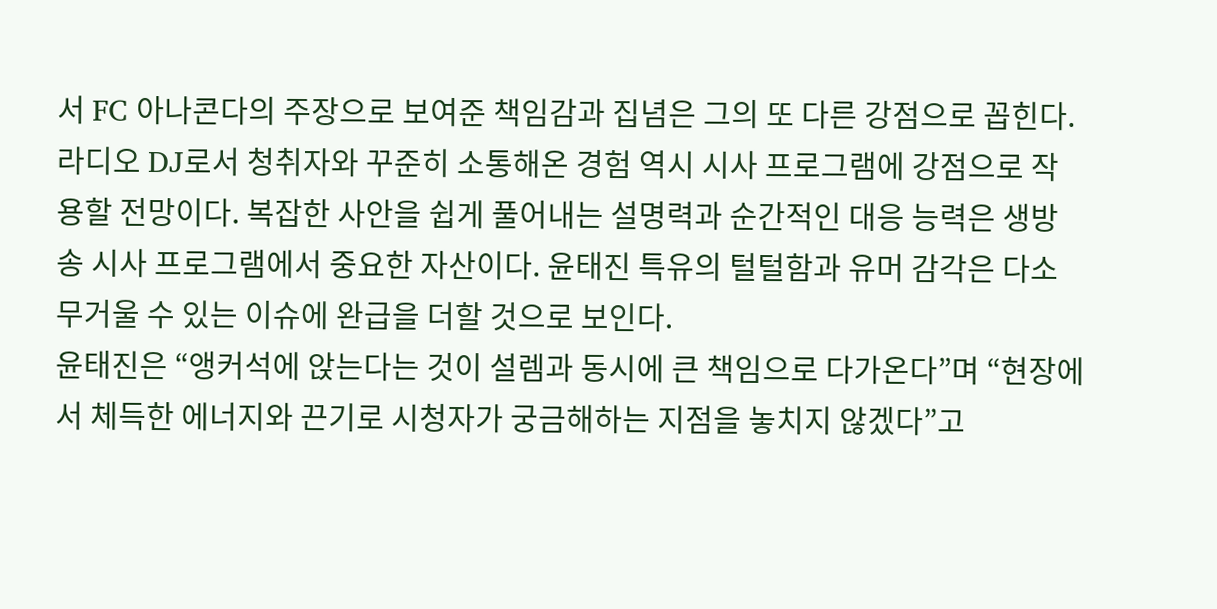서 FC 아나콘다의 주장으로 보여준 책임감과 집념은 그의 또 다른 강점으로 꼽힌다.
라디오 DJ로서 청취자와 꾸준히 소통해온 경험 역시 시사 프로그램에 강점으로 작용할 전망이다. 복잡한 사안을 쉽게 풀어내는 설명력과 순간적인 대응 능력은 생방송 시사 프로그램에서 중요한 자산이다. 윤태진 특유의 털털함과 유머 감각은 다소 무거울 수 있는 이슈에 완급을 더할 것으로 보인다.
윤태진은 “앵커석에 앉는다는 것이 설렘과 동시에 큰 책임으로 다가온다”며 “현장에서 체득한 에너지와 끈기로 시청자가 궁금해하는 지점을 놓치지 않겠다”고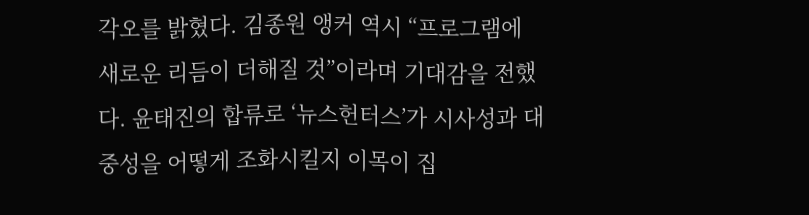각오를 밝혔다. 김종원 앵커 역시 “프로그램에 새로운 리듬이 더해질 것”이라며 기대감을 전했다. 윤태진의 합류로 ‘뉴스헌터스’가 시사성과 대중성을 어떻게 조화시킬지 이목이 집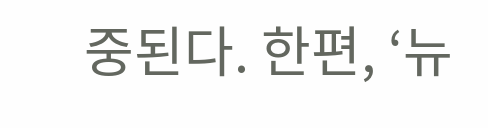중된다. 한편, ‘뉴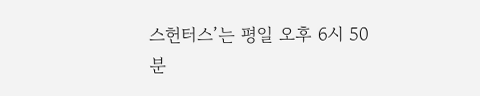스헌터스’는 평일 오후 6시 50분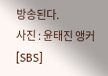방송된다.
사진 : 윤태진 앵커 [SBS]